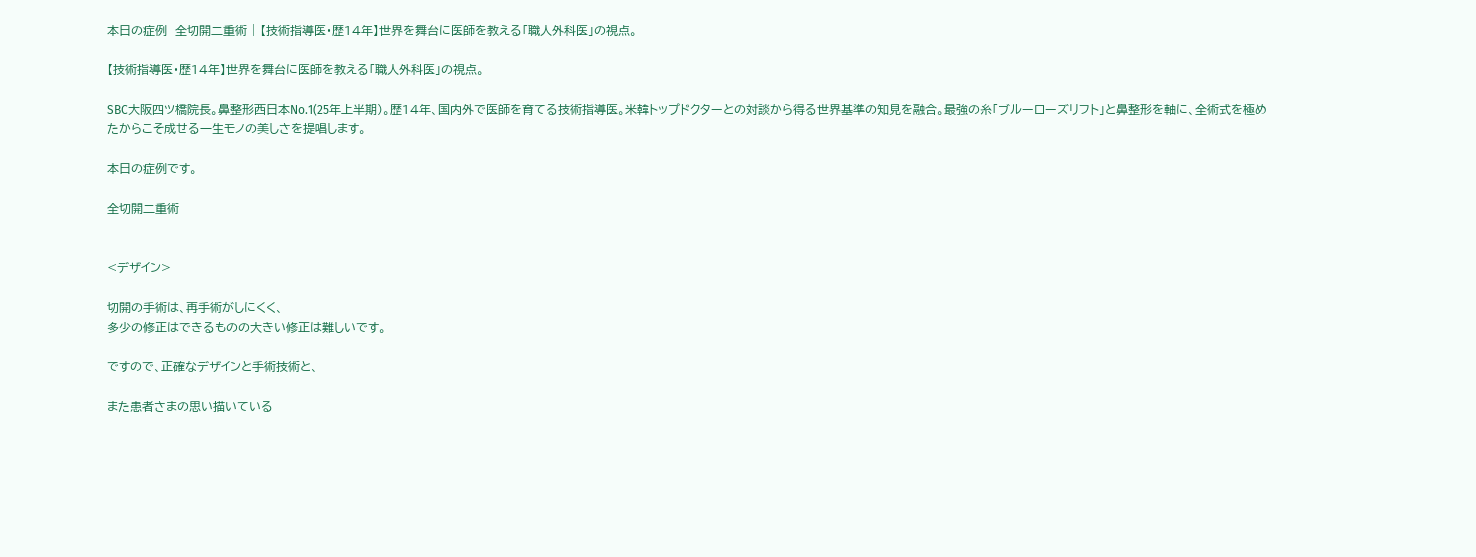本日の症例  全切開二重術 | 【技術指導医・歴14年】世界を舞台に医師を教える「職人外科医」の視点。

【技術指導医・歴14年】世界を舞台に医師を教える「職人外科医」の視点。

SBC大阪四ツ橋院長。鼻整形西日本No.1(25年上半期)。歴14年、国内外で医師を育てる技術指導医。米韓トップドクターとの対談から得る世界基準の知見を融合。最強の糸「ブルーローズリフト」と鼻整形を軸に、全術式を極めたからこそ成せる一生モノの美しさを提唱します。

本日の症例です。

全切開二重術


<デザイン>

切開の手術は、再手術がしにくく、
多少の修正はできるものの大きい修正は難しいです。

ですので、正確なデザインと手術技術と、

また患者さまの思い描いている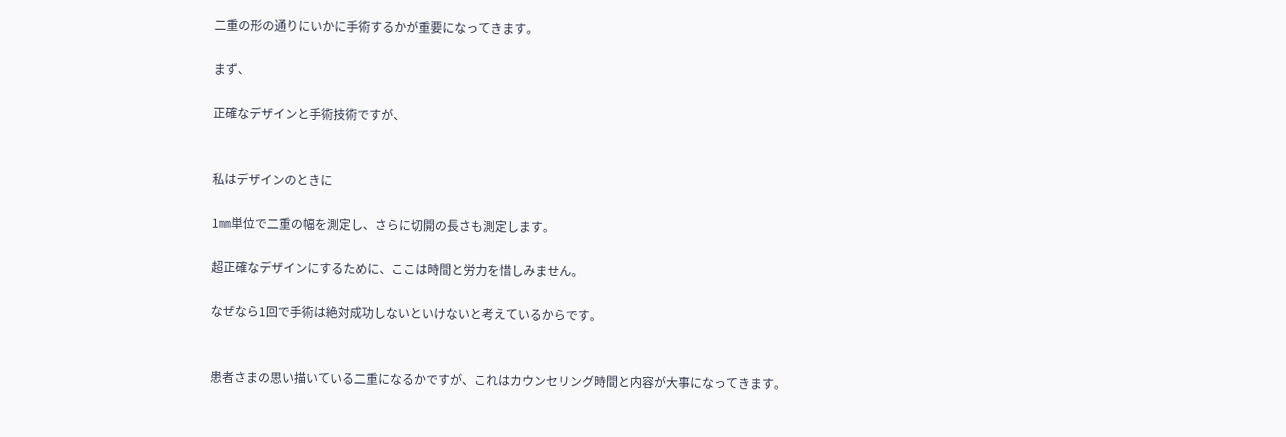二重の形の通りにいかに手術するかが重要になってきます。

まず、

正確なデザインと手術技術ですが、


私はデザインのときに

1㎜単位で二重の幅を測定し、さらに切開の長さも測定します。

超正確なデザインにするために、ここは時間と労力を惜しみません。

なぜなら1回で手術は絶対成功しないといけないと考えているからです。


患者さまの思い描いている二重になるかですが、これはカウンセリング時間と内容が大事になってきます。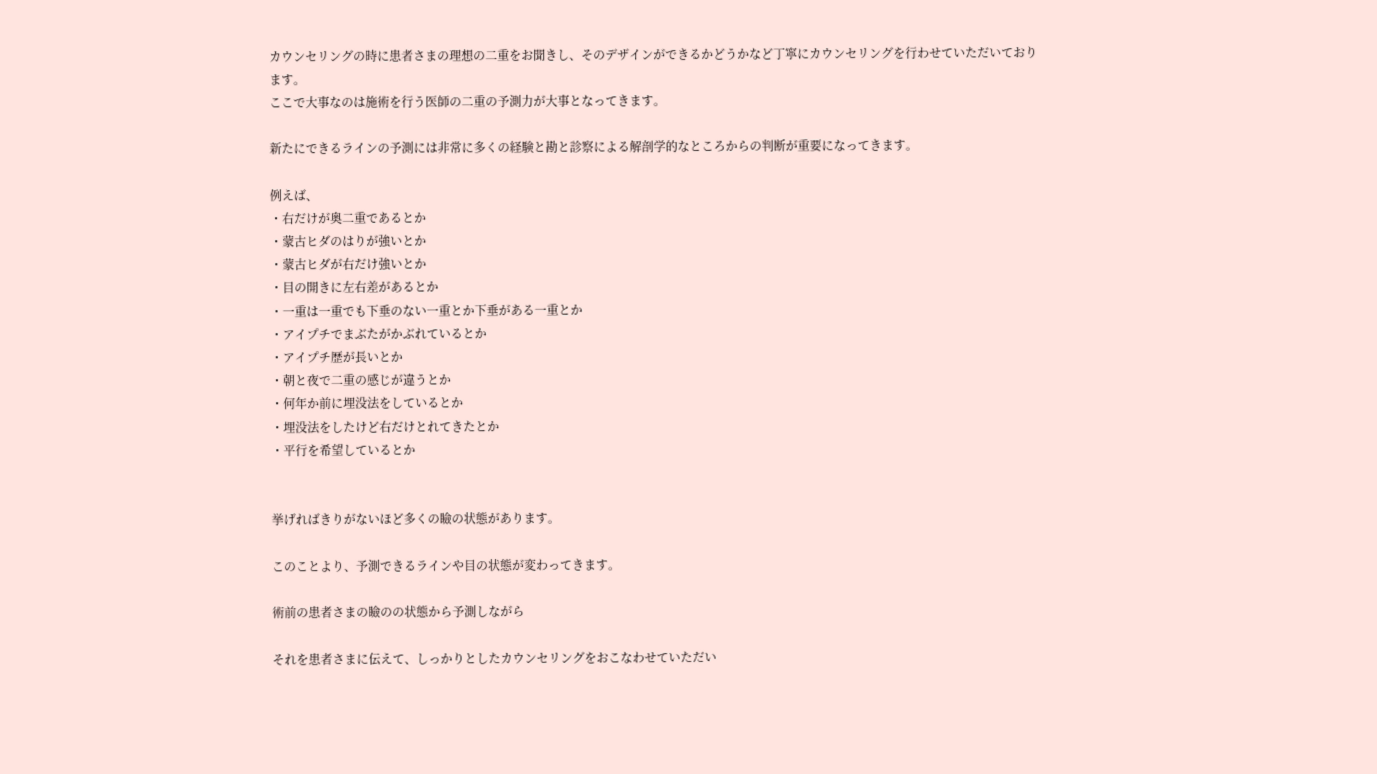カウンセリングの時に患者さまの理想の二重をお聞きし、そのデザインができるかどうかなど丁寧にカウンセリングを行わせていただいております。
ここで大事なのは施術を行う医師の二重の予測力が大事となってきます。

新たにできるラインの予測には非常に多くの経験と勘と診察による解剖学的なところからの判断が重要になってきます。

例えば、
・右だけが奥二重であるとか
・蒙古ヒダのはりが強いとか
・蒙古ヒダが右だけ強いとか
・目の開きに左右差があるとか
・一重は一重でも下垂のない一重とか下垂がある一重とか
・アイプチでまぶたがかぶれているとか
・アイプチ歴が長いとか
・朝と夜で二重の感じが違うとか
・何年か前に埋没法をしているとか
・埋没法をしたけど右だけとれてきたとか
・平行を希望しているとか


挙げればきりがないほど多くの瞼の状態があります。

このことより、予測できるラインや目の状態が変わってきます。

術前の患者さまの瞼のの状態から予測しながら

それを患者さまに伝えて、しっかりとしたカウンセリングをおこなわせていただい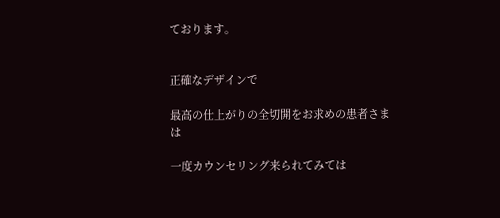ております。


正確なデザインで

最高の仕上がりの全切開をお求めの患者さまは

一度カウンセリング来られてみては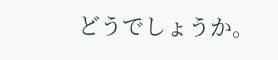どうでしょうか。